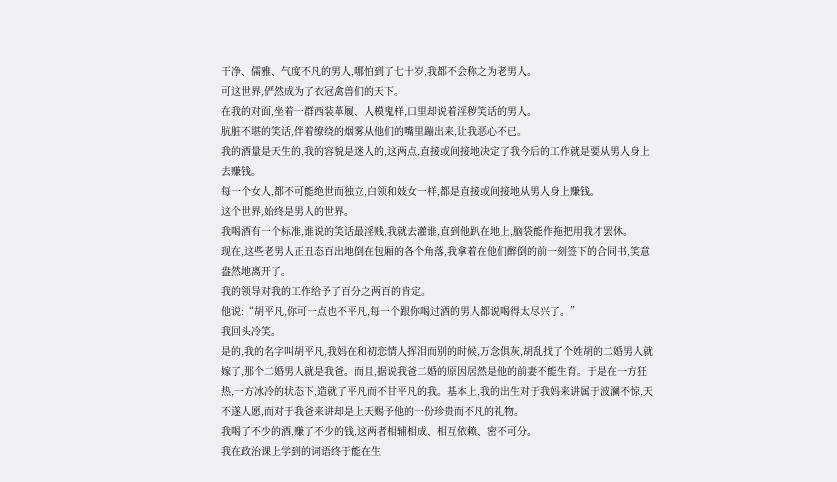干净、儒雅、气度不凡的男人,哪怕到了七十岁,我都不会称之为老男人。
可这世界,俨然成为了衣冠禽兽们的天下。
在我的对面,坐着一群西装革履、人模鬼样,口里却说着淫秽笑话的男人。
肮脏不堪的笑话,伴着缭绕的烟雾从他们的嘴里蹦出来,让我恶心不已。
我的酒量是天生的,我的容貌是迷人的,这两点,直接或间接地决定了我今后的工作就是要从男人身上去赚钱。
每一个女人,都不可能绝世而独立,白领和妓女一样,都是直接或间接地从男人身上赚钱。
这个世界,始终是男人的世界。
我喝酒有一个标准,谁说的笑话最淫贱,我就去灌谁,直到他趴在地上,脑袋能作拖把用我才罢休。
现在,这些老男人正丑态百出地倒在包厢的各个角落,我拿着在他们醉倒的前一刻签下的合同书,笑意盎然地离开了。
我的领导对我的工作给予了百分之两百的肯定。
他说:“胡平凡,你可一点也不平凡,每一个跟你喝过酒的男人都说喝得太尽兴了。”
我回头冷笑。
是的,我的名字叫胡平凡,我妈在和初恋情人挥泪而别的时候,万念俱灰,胡乱找了个姓胡的二婚男人就嫁了,那个二婚男人就是我爸。而且,据说我爸二婚的原因居然是他的前妻不能生育。于是在一方狂热,一方冰冷的状态下,造就了平凡而不甘平凡的我。基本上,我的出生对于我妈来讲属于波澜不惊,天不遂人愿,而对于我爸来讲却是上天赐予他的一份珍贵而不凡的礼物。
我喝了不少的酒,赚了不少的钱,这两者相辅相成、相互依赖、密不可分。
我在政治课上学到的词语终于能在生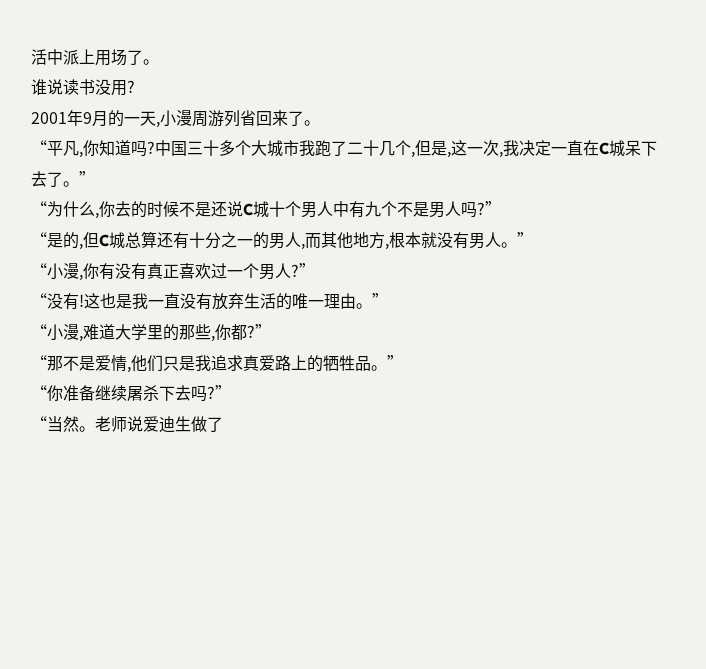活中派上用场了。
谁说读书没用?
2001年9月的一天,小漫周游列省回来了。
“平凡,你知道吗?中国三十多个大城市我跑了二十几个,但是,这一次,我决定一直在C城呆下去了。”
“为什么,你去的时候不是还说C城十个男人中有九个不是男人吗?”
“是的,但C城总算还有十分之一的男人,而其他地方,根本就没有男人。”
“小漫,你有没有真正喜欢过一个男人?”
“没有!这也是我一直没有放弃生活的唯一理由。”
“小漫,难道大学里的那些,你都?”
“那不是爱情,他们只是我追求真爱路上的牺牲品。”
“你准备继续屠杀下去吗?”
“当然。老师说爱迪生做了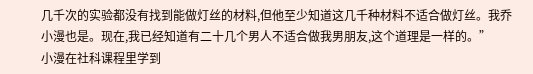几千次的实验都没有找到能做灯丝的材料,但他至少知道这几千种材料不适合做灯丝。我乔小漫也是。现在,我已经知道有二十几个男人不适合做我男朋友,这个道理是一样的。”
小漫在社科课程里学到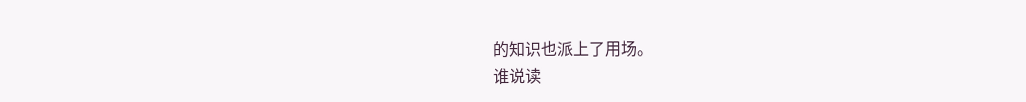的知识也派上了用场。
谁说读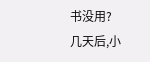书没用?
几天后,小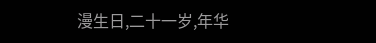漫生日,二十一岁,年华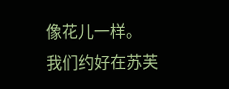像花儿一样。
我们约好在苏芙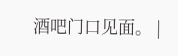酒吧门口见面。 |